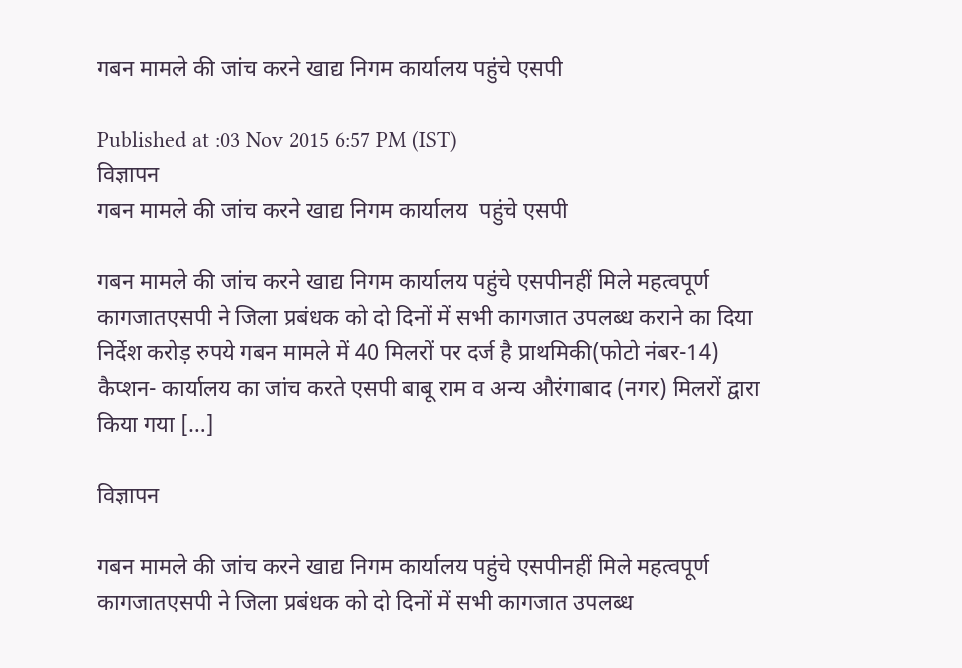गबन मामले की जांच करने खाद्य निगम कार्यालय पहुंचे एसपी

Published at :03 Nov 2015 6:57 PM (IST)
विज्ञापन
गबन मामले की जांच करने खाद्य निगम कार्यालय  पहुंचे एसपी

गबन मामले की जांच करने खाद्य निगम कार्यालय पहुंचे एसपीनहीं मिले महत्वपूर्ण कागजातएसपी ने जिला प्रबंधक को दो दिनों में सभी कागजात उपलब्ध कराने का दिया निर्देश करोड़ रुपये गबन मामले में 40 मिलरों पर दर्ज है प्राथमिकी(फोटो नंबर-14) कैप्शन- कार्यालय का जांच करते एसपी बाबू राम व अन्य औरंगाबाद (नगर) मिलरों द्वारा किया गया […]

विज्ञापन

गबन मामले की जांच करने खाद्य निगम कार्यालय पहुंचे एसपीनहीं मिले महत्वपूर्ण कागजातएसपी ने जिला प्रबंधक को दो दिनों में सभी कागजात उपलब्ध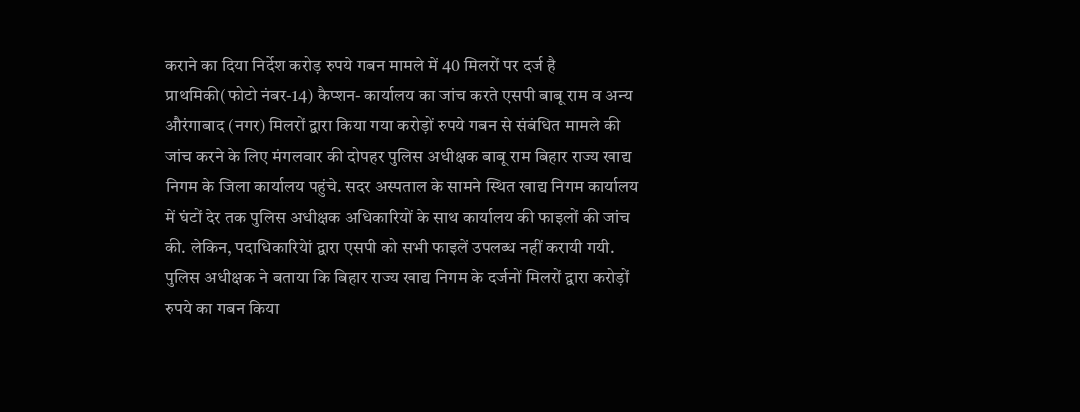कराने का दिया निर्देश करोड़ रुपये गबन मामले में 40 मिलरों पर दर्ज है प्राथमिकी(फोटो नंबर-14) कैप्शन- कार्यालय का जांच करते एसपी बाबू राम व अन्य औरंगाबाद (नगर) मिलरों द्वारा किया गया करोड़ों रुपये गबन से संबंधित मामले की जांच करने के लिए मंगलवार की दोपहर पुलिस अधीक्षक बाबू राम बिहार राज्य खाद्य निगम के जिला कार्यालय पहुंचे. सदर अस्पताल के सामने स्थित खाद्य निगम कार्यालय में घंटों देर तक पुलिस अधीक्षक अधिकारियों के साथ कार्यालय की फाइलों की जांच की. लेकिन, पदाधिकारियेां द्वारा एसपी को सभी फाइलें उपलब्ध नहीं करायी गयी. पुलिस अधीक्षक ने बताया कि बिहार राज्य खाद्य निगम के दर्जनों मिलरों द्वारा करोड़ों रुपये का गबन किया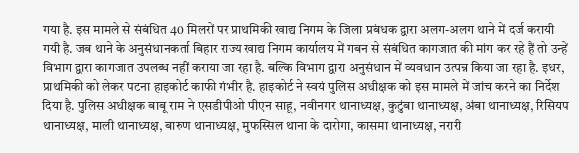गया है. इस मामले से संबंधित 40 मिलरों पर प्राथमिकी खाद्य निगम के जिला प्रबंधक द्वारा अलग-अलग थाने में दर्ज करायी गयी है. जब थाने के अनुसंधानकर्ता बिहार राज्य खाद्य निगम कार्यालय में गबन से संबंधित कागजात की मांग कर रहे हैं तो उन्हें विभाग द्वारा कागजात उपलब्ध नहीं कराया जा रहा है. बल्कि विभाग द्वारा अनुसंधान में व्यवधान उत्पन्न किया जा रहा है. इधर, प्राथमिकी को लेकर पटना हाइकोर्ट काफी गंभीर है. हाइकोर्ट ने स्वयं पुलिस अधीक्षक को इस मामले में जांच करने का निर्देश दिया है. पुलिस अधीक्षक बाबू राम ने एसडीपीओ पीएन साहू, नवीनगर थानाध्यक्ष, कुटुंबा थानाध्यक्ष, अंबा थानाध्यक्ष, रिसियप थानाध्यक्ष, माली थानाध्यक्ष, बारुण थानाध्यक्ष, मुफस्सिल थाना के दारोगा, कासमा थानाध्यक्ष, नरारी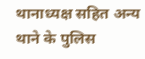थानाध्यक्ष सहित अन्य थाने के पुलिस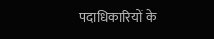पदाधिकारियों के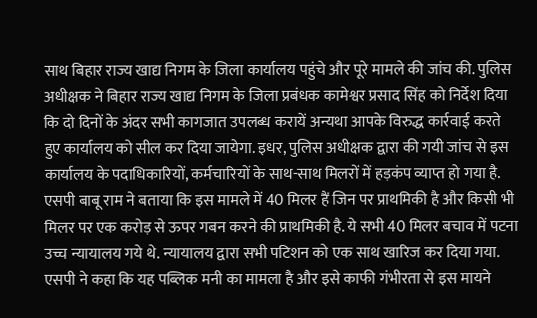साथ बिहार राज्य खाद्य निगम के जिला कार्यालय पहुंचे और पूरे मामले की जांच की. पुलिस अधीक्षक ने बिहार राज्य खाद्य निगम के जिला प्रबंधक कामेश्वर प्रसाद सिंह को निर्देश दिया कि दो दिनों के अंदर सभी कागजात उपलब्ध करायें अन्यथा आपके विरुद्ध कार्रवाई करते हुए कार्यालय को सील कर दिया जायेगा. इधर, पुलिस अधीक्षक द्वारा की गयी जांच से इस कार्यालय के पदाधिकारियों, कर्मचारियों के साथ-साथ मिलरों में हड़कंप व्याप्त हो गया है. एसपी बाबू राम ने बताया कि इस मामले में 40 मिलर हैं जिन पर प्राथमिकी है और किसी भी मिलर पर एक करोड़ से ऊपर गबन करने की प्राथमिकी है. ये सभी 40 मिलर बचाव में पटना उच्च न्यायालय गये थे. न्यायालय द्वारा सभी पटिशन को एक साथ खारिज कर दिया गया. एसपी ने कहा कि यह पब्लिक मनी का मामला है और इसे काफी गंभीरता से इस मायने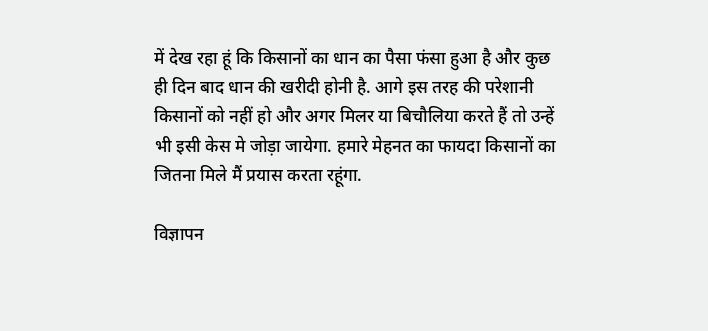में देख रहा हूं कि किसानों का धान का पैसा फंसा हुआ है और कुछ ही दिन बाद धान की खरीदी होनी है. आगे इस तरह की परेशानी किसानों को नहीं हो और अगर मिलर या बिचौलिया करते हैं तो उन्हें भी इसी केस मे जोड़ा जायेगा. हमारे मेहनत का फायदा किसानों का जितना मिले मैं प्रयास करता रहूंगा.

विज्ञापन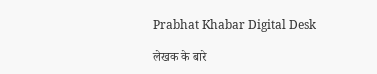Prabhat Khabar Digital Desk

लेखक के बारे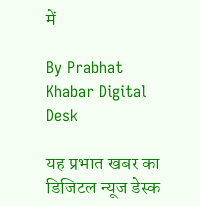में

By Prabhat Khabar Digital Desk

यह प्रभात खबर का डिजिटल न्यूज डेस्क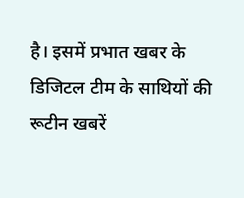है। इसमें प्रभात खबर के डिजिटल टीम के साथियों की रूटीन खबरें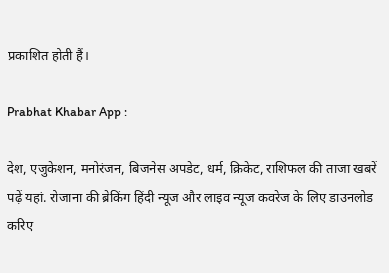प्रकाशित होती हैं।

Prabhat Khabar App :

देश, एजुकेशन, मनोरंजन, बिजनेस अपडेट, धर्म, क्रिकेट, राशिफल की ताजा खबरें पढ़ें यहां. रोजाना की ब्रेकिंग हिंदी न्यूज और लाइव न्यूज कवरेज के लिए डाउनलोड करिए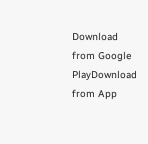Download from Google PlayDownload from App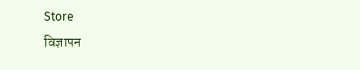Store
विज्ञापन